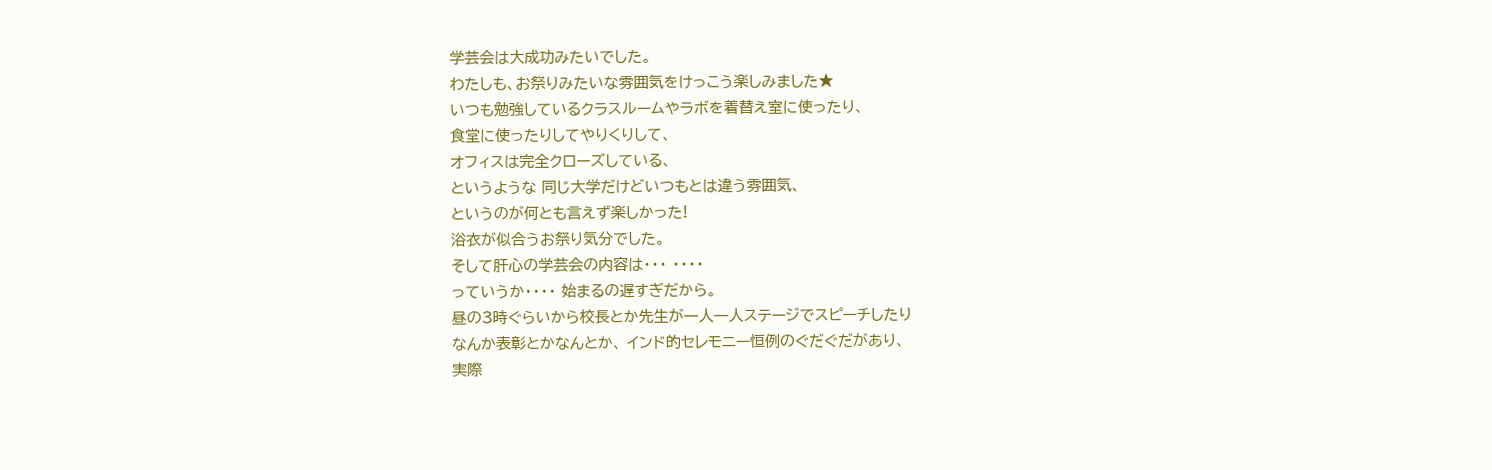学芸会は大成功みたいでした。
わたしも、お祭りみたいな雰囲気をけっこう楽しみました★
いつも勉強しているクラスルームやラボを着替え室に使ったり、
食堂に使ったりしてやりくりして、
オフィスは完全クローズしている、
というような 同じ大学だけどいつもとは違う雰囲気、
というのが何とも言えず楽しかった!
浴衣が似合うお祭り気分でした。
そして肝心の学芸会の内容は・・・ ・・・・
っていうか・・・・ 始まるの遅すぎだから。
昼の3時ぐらいから校長とか先生が一人一人ステージでスピーチしたり
なんか表彰とかなんとか、 インド的セレモニー恒例のぐだぐだがあり、
実際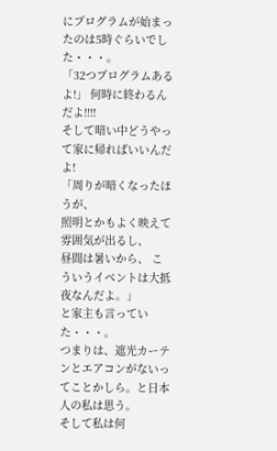にプログラムが始まったのは5時ぐらいでした・・・。
「32つプログラムあるよ!」 何時に終わるんだよ!!!!
そして暗い中どうやって家に帰ればいいんだよ!
「周りが暗くなったほうが、
照明とかもよく映えて雰囲気が出るし、
昼間は暑いから、 こういうイベントは大抵夜なんだよ。」
と家主も言っていた・・・。
つまりは、遮光カーテンとエアコンがないってことかしら。と日本人の私は思う。
そして私は何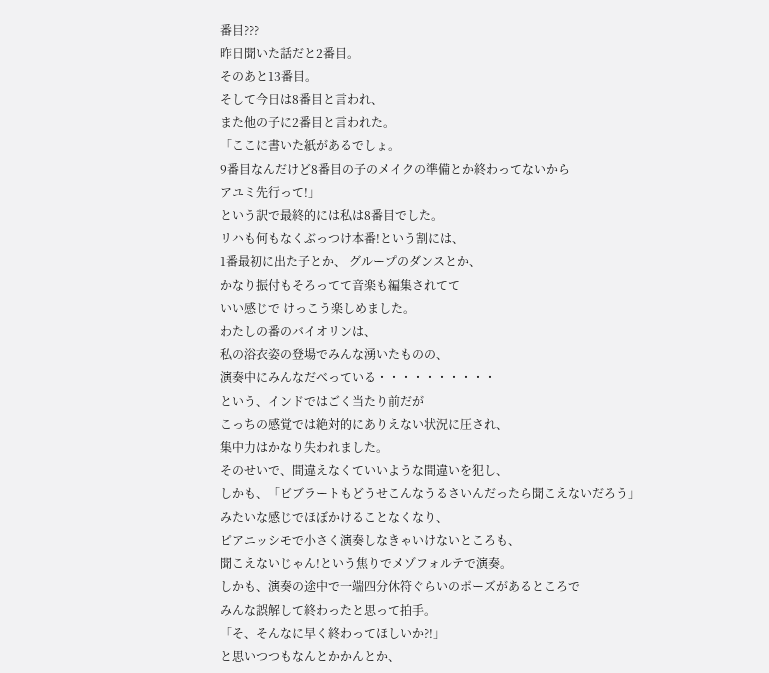番目???
昨日聞いた話だと2番目。
そのあと13番目。
そして今日は8番目と言われ、
また他の子に2番目と言われた。
「ここに書いた紙があるでしょ。
9番目なんだけど8番目の子のメイクの準備とか終わってないから
アユミ先行って!」
という訳で最終的には私は8番目でした。
リハも何もなくぶっつけ本番!という割には、
1番最初に出た子とか、 グループのダンスとか、
かなり振付もそろってて音楽も編集されてて
いい感じで けっこう楽しめました。
わたしの番のバイオリンは、
私の浴衣姿の登場でみんな湧いたものの、
演奏中にみんなだべっている・・・・・・・・・・
という、インドではごく当たり前だが
こっちの感覚では絶対的にありえない状況に圧され、
集中力はかなり失われました。
そのせいで、間違えなくていいような間違いを犯し、
しかも、「ビブラートもどうせこんなうるさいんだったら聞こえないだろう」
みたいな感じでほぼかけることなくなり、
ピアニッシモで小さく演奏しなきゃいけないところも、
聞こえないじゃん!という焦りでメゾフォルテで演奏。
しかも、演奏の途中で一端四分休符ぐらいのポーズがあるところで
みんな誤解して終わったと思って拍手。
「そ、そんなに早く終わってほしいか?!」
と思いつつもなんとかかんとか、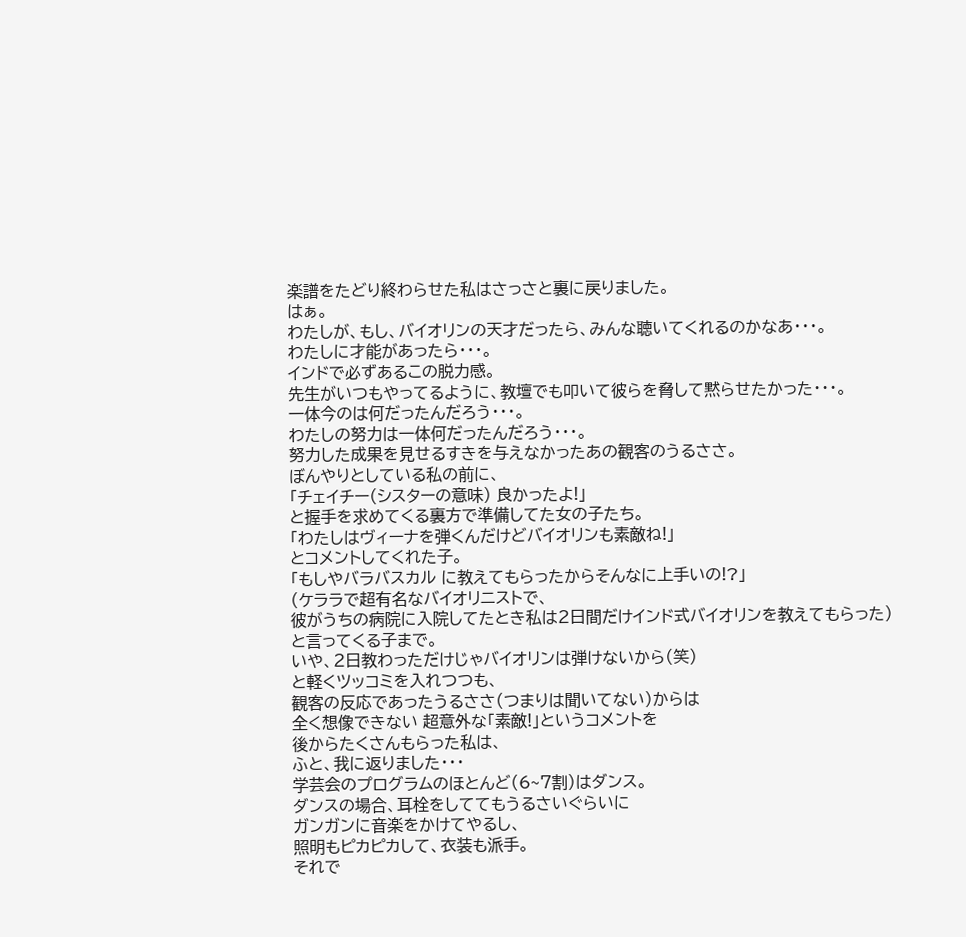楽譜をたどり終わらせた私はさっさと裏に戻りました。
はぁ。
わたしが、もし、バイオリンの天才だったら、みんな聴いてくれるのかなあ・・・。
わたしに才能があったら・・・。
インドで必ずあるこの脱力感。
先生がいつもやってるように、教壇でも叩いて彼らを脅して黙らせたかった・・・。
一体今のは何だったんだろう・・・。
わたしの努力は一体何だったんだろう・・・。
努力した成果を見せるすきを与えなかったあの観客のうるささ。
ぼんやりとしている私の前に、
「チェイチー(シスターの意味) 良かったよ!」
と握手を求めてくる裏方で準備してた女の子たち。
「わたしはヴィーナを弾くんだけどバイオリンも素敵ね!」
とコメントしてくれた子。
「もしやバラバスカル に教えてもらったからそんなに上手いの!?」
(ケララで超有名なバイオリニストで、
彼がうちの病院に入院してたとき私は2日間だけインド式バイオリンを教えてもらった)
と言ってくる子まで。
いや、2日教わっただけじゃバイオリンは弾けないから(笑)
と軽くツッコミを入れつつも、
観客の反応であったうるささ(つまりは聞いてない)からは
全く想像できない 超意外な「素敵!」というコメントを
後からたくさんもらった私は、
ふと、我に返りました・・・
学芸会のプログラムのほとんど(6~7割)はダンス。
ダンスの場合、耳栓をしててもうるさいぐらいに
ガンガンに音楽をかけてやるし、
照明もピカピカして、衣装も派手。
それで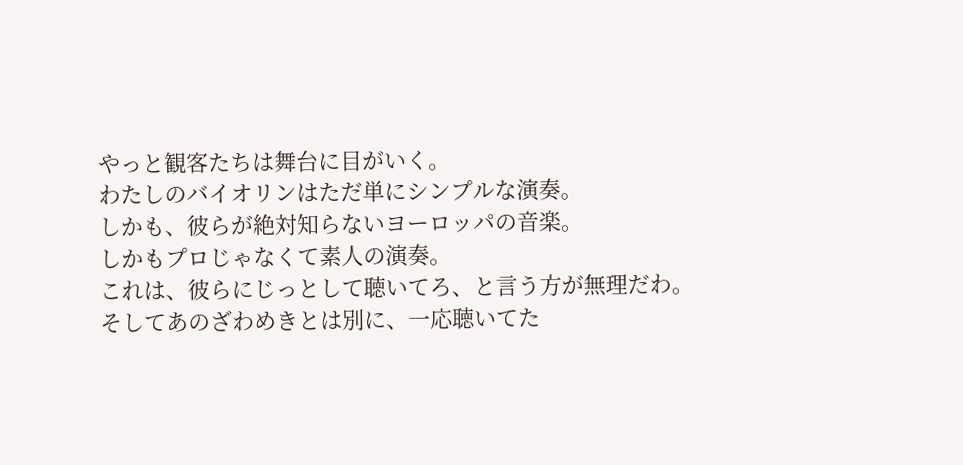やっと観客たちは舞台に目がいく。
わたしのバイオリンはただ単にシンプルな演奏。
しかも、彼らが絶対知らないヨーロッパの音楽。
しかもプロじゃなくて素人の演奏。
これは、彼らにじっとして聴いてろ、と言う方が無理だわ。
そしてあのざわめきとは別に、一応聴いてた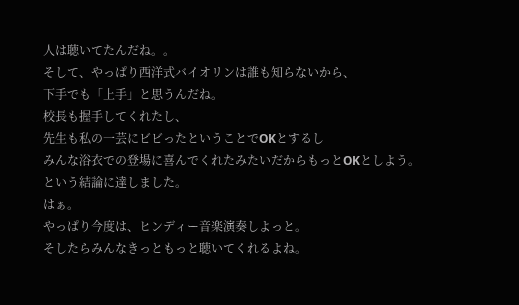人は聴いてたんだね。。
そして、やっぱり西洋式バイオリンは誰も知らないから、
下手でも「上手」と思うんだね。
校長も握手してくれたし、
先生も私の一芸にビビったということでOKとするし
みんな浴衣での登場に喜んでくれたみたいだからもっとOKとしよう。
という結論に達しました。
はぁ。
やっぱり今度は、ヒンディー音楽演奏しよっと。
そしたらみんなきっともっと聴いてくれるよね。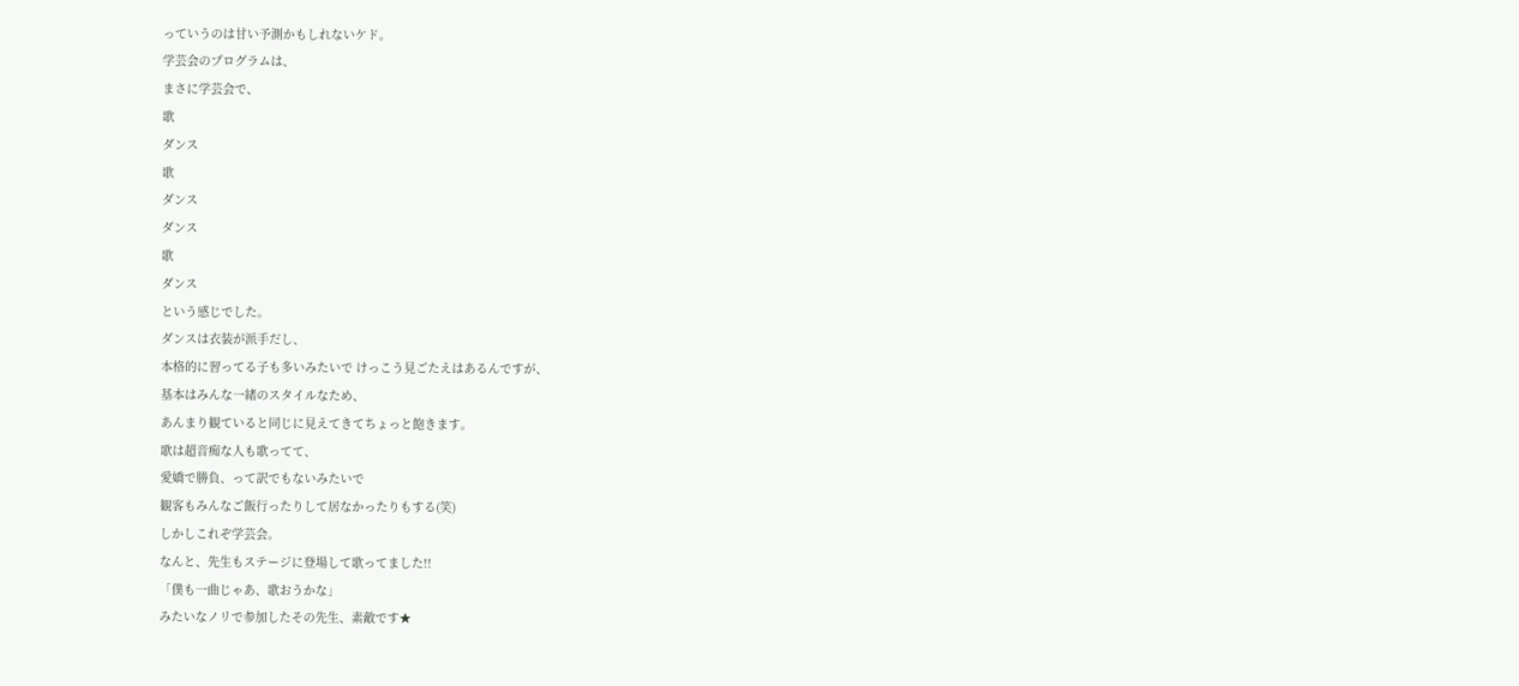っていうのは甘い予測かもしれないケド。
学芸会のプログラムは、
まさに学芸会で、
歌
ダンス
歌
ダンス
ダンス
歌
ダンス
という感じでした。
ダンスは衣装が派手だし、
本格的に習ってる子も多いみたいで けっこう見ごたえはあるんですが、
基本はみんな一緒のスタイルなため、
あんまり観ていると同じに見えてきてちょっと飽きます。
歌は超音痴な人も歌ってて、
愛嬌で勝負、って訳でもないみたいで
観客もみんなご飯行ったりして居なかったりもする(笑)
しかしこれぞ学芸会。
なんと、先生もステージに登場して歌ってました!!
「僕も一曲じゃあ、歌おうかな」
みたいなノリで参加したその先生、素敵です★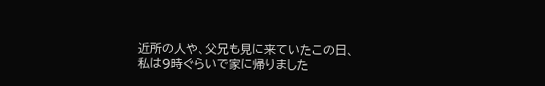近所の人や、父兄も見に来ていたこの日、
私は9時ぐらいで家に帰りました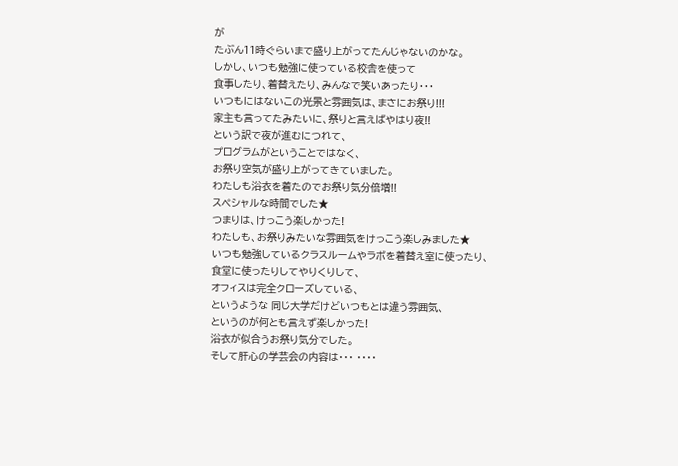が
たぶん11時ぐらいまで盛り上がってたんじゃないのかな。
しかし、いつも勉強に使っている校舎を使って
食事したり、着替えたり、みんなで笑いあったり・・・
いつもにはないこの光景と雰囲気は、まさにお祭り!!!
家主も言ってたみたいに、祭りと言えばやはり夜!!
という訳で夜が進むにつれて、
プログラムがということではなく、
お祭り空気が盛り上がってきていました。
わたしも浴衣を着たのでお祭り気分倍増!!
スペシャルな時間でした★
つまりは、けっこう楽しかった!
わたしも、お祭りみたいな雰囲気をけっこう楽しみました★
いつも勉強しているクラスルームやラボを着替え室に使ったり、
食堂に使ったりしてやりくりして、
オフィスは完全クローズしている、
というような 同じ大学だけどいつもとは違う雰囲気、
というのが何とも言えず楽しかった!
浴衣が似合うお祭り気分でした。
そして肝心の学芸会の内容は・・・ ・・・・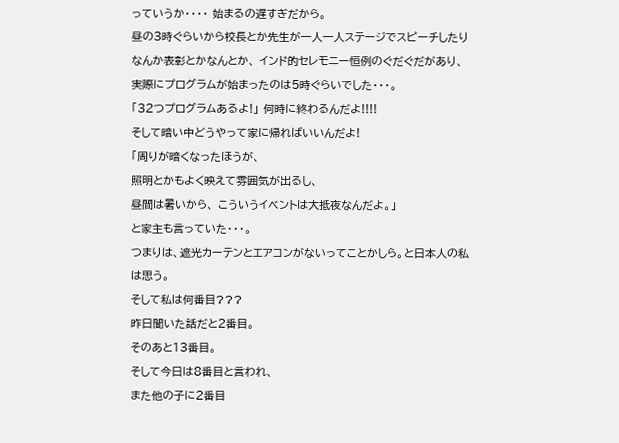っていうか・・・・ 始まるの遅すぎだから。
昼の3時ぐらいから校長とか先生が一人一人ステージでスピーチしたり
なんか表彰とかなんとか、 インド的セレモニー恒例のぐだぐだがあり、
実際にプログラムが始まったのは5時ぐらいでした・・・。
「32つプログラムあるよ!」 何時に終わるんだよ!!!!
そして暗い中どうやって家に帰ればいいんだよ!
「周りが暗くなったほうが、
照明とかもよく映えて雰囲気が出るし、
昼間は暑いから、 こういうイベントは大抵夜なんだよ。」
と家主も言っていた・・・。
つまりは、遮光カーテンとエアコンがないってことかしら。と日本人の私は思う。
そして私は何番目???
昨日聞いた話だと2番目。
そのあと13番目。
そして今日は8番目と言われ、
また他の子に2番目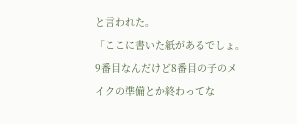と言われた。
「ここに書いた紙があるでしょ。
9番目なんだけど8番目の子のメイクの準備とか終わってな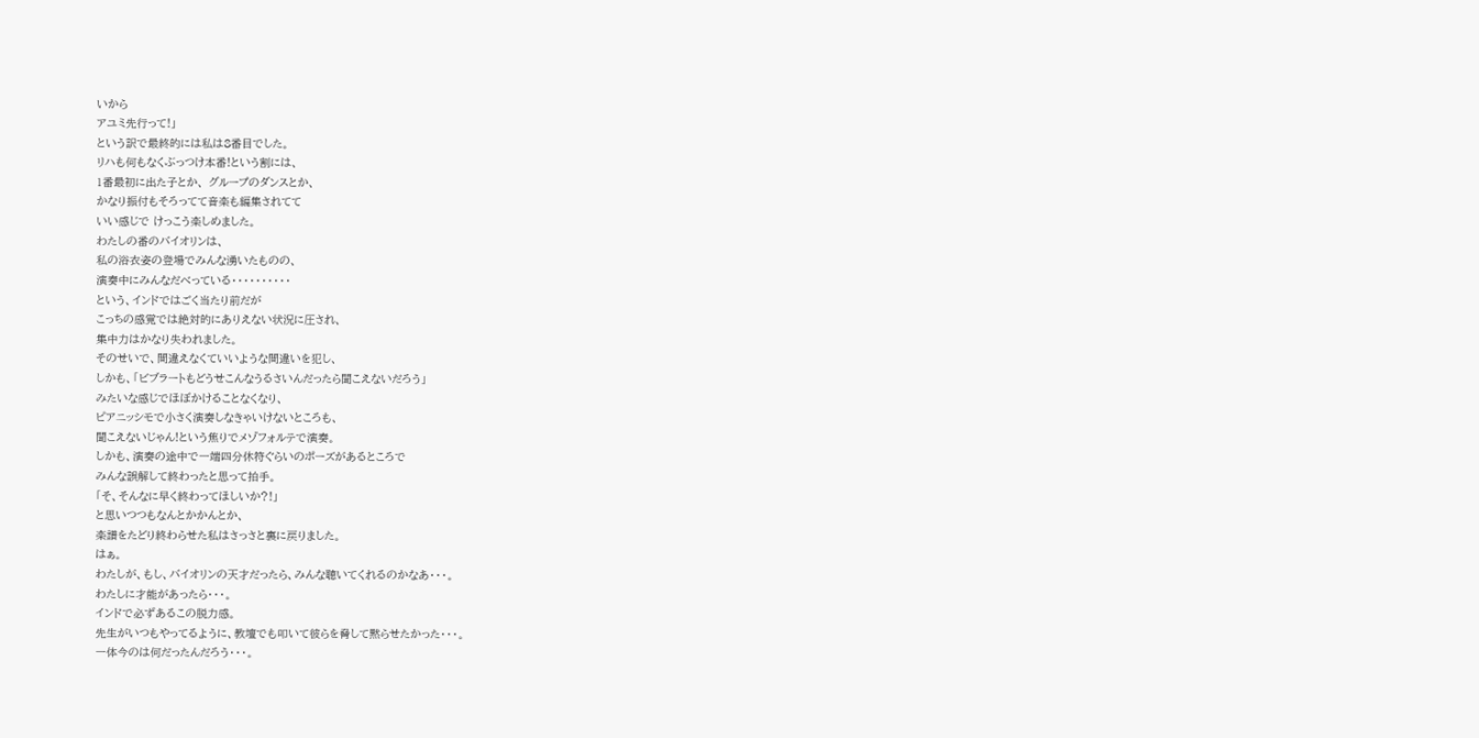いから
アユミ先行って!」
という訳で最終的には私は8番目でした。
リハも何もなくぶっつけ本番!という割には、
1番最初に出た子とか、 グループのダンスとか、
かなり振付もそろってて音楽も編集されてて
いい感じで けっこう楽しめました。
わたしの番のバイオリンは、
私の浴衣姿の登場でみんな湧いたものの、
演奏中にみんなだべっている・・・・・・・・・・
という、インドではごく当たり前だが
こっちの感覚では絶対的にありえない状況に圧され、
集中力はかなり失われました。
そのせいで、間違えなくていいような間違いを犯し、
しかも、「ビブラートもどうせこんなうるさいんだったら聞こえないだろう」
みたいな感じでほぼかけることなくなり、
ピアニッシモで小さく演奏しなきゃいけないところも、
聞こえないじゃん!という焦りでメゾフォルテで演奏。
しかも、演奏の途中で一端四分休符ぐらいのポーズがあるところで
みんな誤解して終わったと思って拍手。
「そ、そんなに早く終わってほしいか?!」
と思いつつもなんとかかんとか、
楽譜をたどり終わらせた私はさっさと裏に戻りました。
はぁ。
わたしが、もし、バイオリンの天才だったら、みんな聴いてくれるのかなあ・・・。
わたしに才能があったら・・・。
インドで必ずあるこの脱力感。
先生がいつもやってるように、教壇でも叩いて彼らを脅して黙らせたかった・・・。
一体今のは何だったんだろう・・・。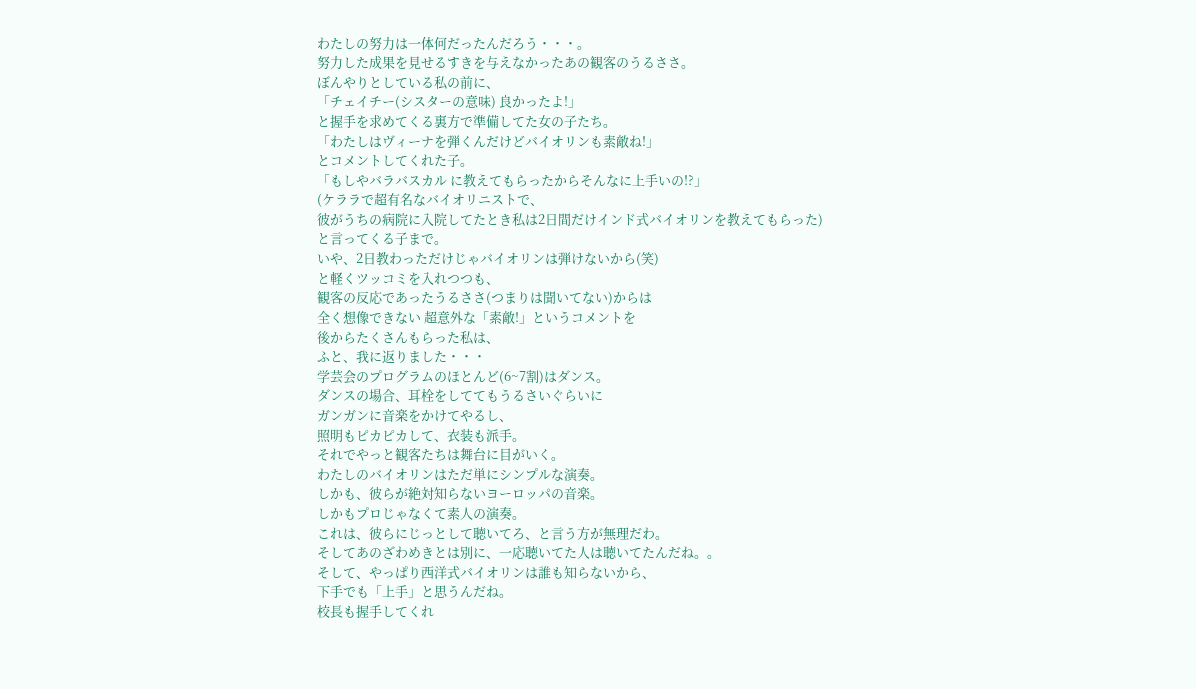わたしの努力は一体何だったんだろう・・・。
努力した成果を見せるすきを与えなかったあの観客のうるささ。
ぼんやりとしている私の前に、
「チェイチー(シスターの意味) 良かったよ!」
と握手を求めてくる裏方で準備してた女の子たち。
「わたしはヴィーナを弾くんだけどバイオリンも素敵ね!」
とコメントしてくれた子。
「もしやバラバスカル に教えてもらったからそんなに上手いの!?」
(ケララで超有名なバイオリニストで、
彼がうちの病院に入院してたとき私は2日間だけインド式バイオリンを教えてもらった)
と言ってくる子まで。
いや、2日教わっただけじゃバイオリンは弾けないから(笑)
と軽くツッコミを入れつつも、
観客の反応であったうるささ(つまりは聞いてない)からは
全く想像できない 超意外な「素敵!」というコメントを
後からたくさんもらった私は、
ふと、我に返りました・・・
学芸会のプログラムのほとんど(6~7割)はダンス。
ダンスの場合、耳栓をしててもうるさいぐらいに
ガンガンに音楽をかけてやるし、
照明もピカピカして、衣装も派手。
それでやっと観客たちは舞台に目がいく。
わたしのバイオリンはただ単にシンプルな演奏。
しかも、彼らが絶対知らないヨーロッパの音楽。
しかもプロじゃなくて素人の演奏。
これは、彼らにじっとして聴いてろ、と言う方が無理だわ。
そしてあのざわめきとは別に、一応聴いてた人は聴いてたんだね。。
そして、やっぱり西洋式バイオリンは誰も知らないから、
下手でも「上手」と思うんだね。
校長も握手してくれ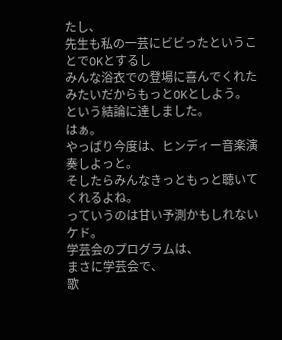たし、
先生も私の一芸にビビったということでOKとするし
みんな浴衣での登場に喜んでくれたみたいだからもっとOKとしよう。
という結論に達しました。
はぁ。
やっぱり今度は、ヒンディー音楽演奏しよっと。
そしたらみんなきっともっと聴いてくれるよね。
っていうのは甘い予測かもしれないケド。
学芸会のプログラムは、
まさに学芸会で、
歌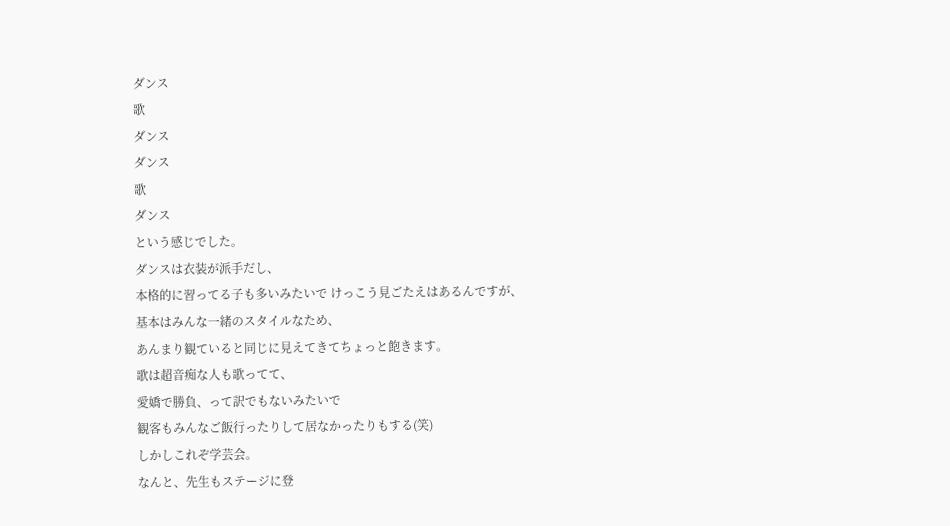ダンス
歌
ダンス
ダンス
歌
ダンス
という感じでした。
ダンスは衣装が派手だし、
本格的に習ってる子も多いみたいで けっこう見ごたえはあるんですが、
基本はみんな一緒のスタイルなため、
あんまり観ていると同じに見えてきてちょっと飽きます。
歌は超音痴な人も歌ってて、
愛嬌で勝負、って訳でもないみたいで
観客もみんなご飯行ったりして居なかったりもする(笑)
しかしこれぞ学芸会。
なんと、先生もステージに登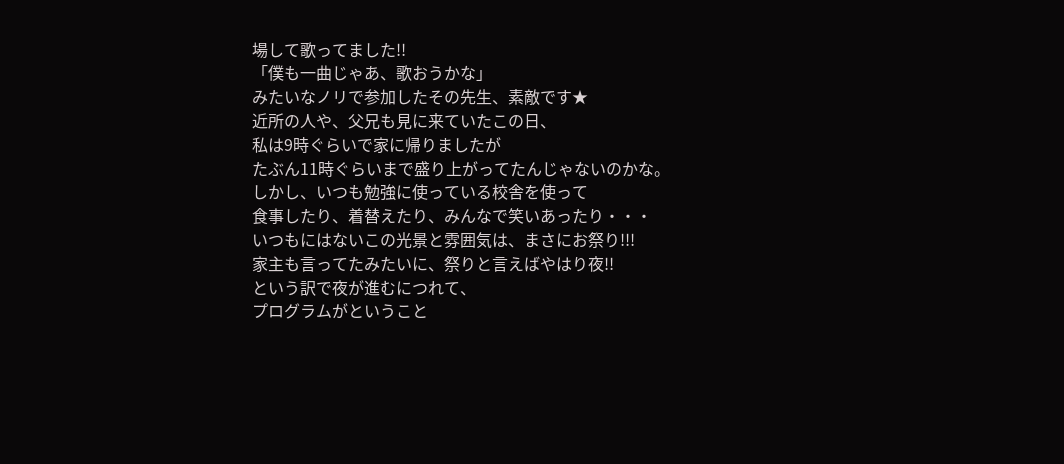場して歌ってました!!
「僕も一曲じゃあ、歌おうかな」
みたいなノリで参加したその先生、素敵です★
近所の人や、父兄も見に来ていたこの日、
私は9時ぐらいで家に帰りましたが
たぶん11時ぐらいまで盛り上がってたんじゃないのかな。
しかし、いつも勉強に使っている校舎を使って
食事したり、着替えたり、みんなで笑いあったり・・・
いつもにはないこの光景と雰囲気は、まさにお祭り!!!
家主も言ってたみたいに、祭りと言えばやはり夜!!
という訳で夜が進むにつれて、
プログラムがということ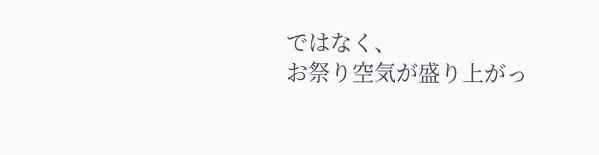ではなく、
お祭り空気が盛り上がっ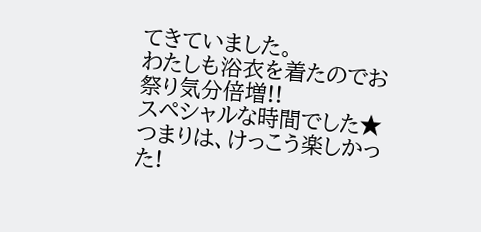てきていました。
わたしも浴衣を着たのでお祭り気分倍増!!
スペシャルな時間でした★
つまりは、けっこう楽しかった!